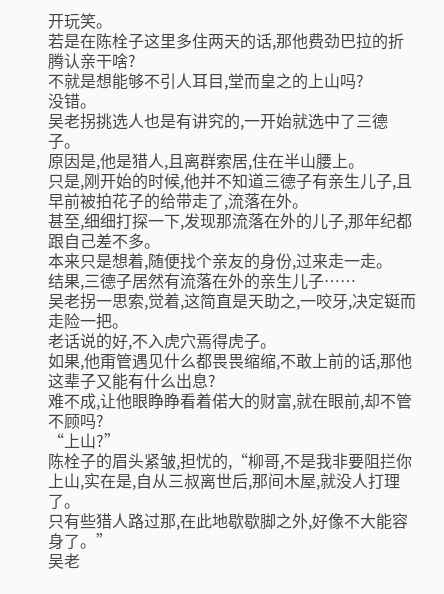开玩笑。
若是在陈栓子这里多住两天的话,那他费劲巴拉的折腾认亲干啥?
不就是想能够不引人耳目,堂而皇之的上山吗?
没错。
吴老拐挑选人也是有讲究的,一开始就选中了三德子。
原因是,他是猎人,且离群索居,住在半山腰上。
只是,刚开始的时候,他并不知道三德子有亲生儿子,且早前被拍花子的给带走了,流落在外。
甚至,细细打探一下,发现那流落在外的儿子,那年纪都跟自己差不多。
本来只是想着,随便找个亲友的身份,过来走一走。
结果,三德子居然有流落在外的亲生儿子……
吴老拐一思索,觉着,这简直是天助之,一咬牙,决定铤而走险一把。
老话说的好,不入虎穴焉得虎子。
如果,他甭管遇见什么都畏畏缩缩,不敢上前的话,那他这辈子又能有什么出息?
难不成,让他眼睁睁看着偌大的财富,就在眼前,却不管不顾吗?
“上山?”
陈栓子的眉头紧皱,担忧的,“柳哥,不是我非要阻拦你上山,实在是,自从三叔离世后,那间木屋,就没人打理了。
只有些猎人路过那,在此地歇歇脚之外,好像不大能容身了。”
吴老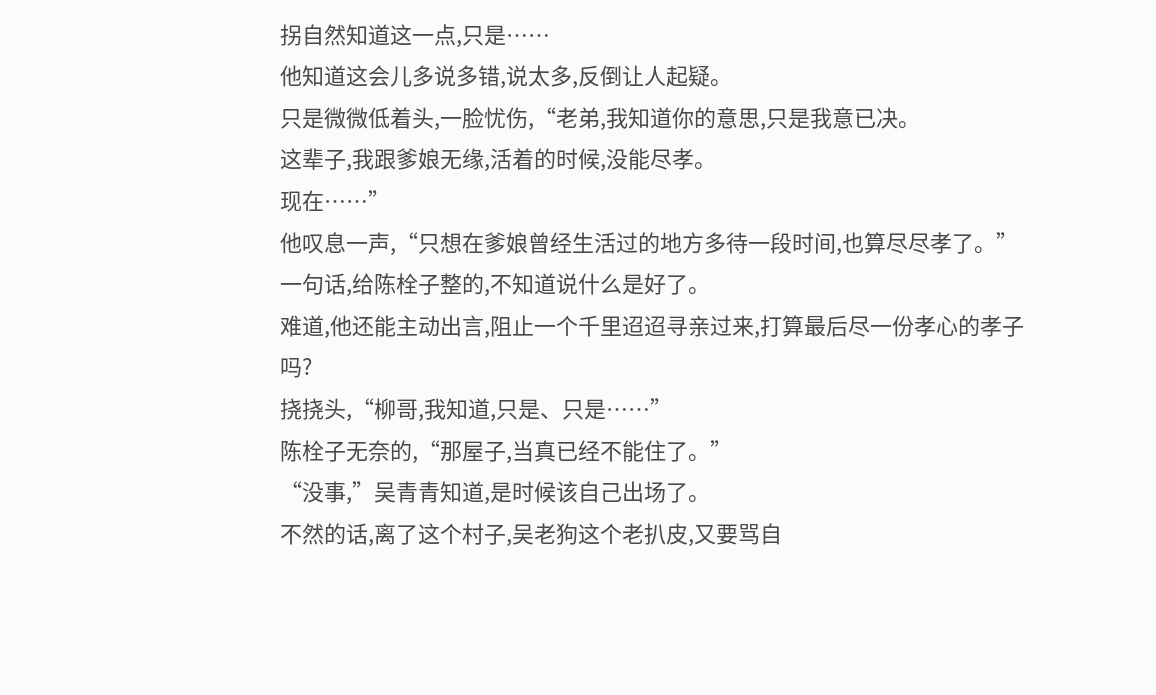拐自然知道这一点,只是……
他知道这会儿多说多错,说太多,反倒让人起疑。
只是微微低着头,一脸忧伤,“老弟,我知道你的意思,只是我意已决。
这辈子,我跟爹娘无缘,活着的时候,没能尽孝。
现在……”
他叹息一声,“只想在爹娘曾经生活过的地方多待一段时间,也算尽尽孝了。”
一句话,给陈栓子整的,不知道说什么是好了。
难道,他还能主动出言,阻止一个千里迢迢寻亲过来,打算最后尽一份孝心的孝子吗?
挠挠头,“柳哥,我知道,只是、只是……”
陈栓子无奈的,“那屋子,当真已经不能住了。”
“没事,”吴青青知道,是时候该自己出场了。
不然的话,离了这个村子,吴老狗这个老扒皮,又要骂自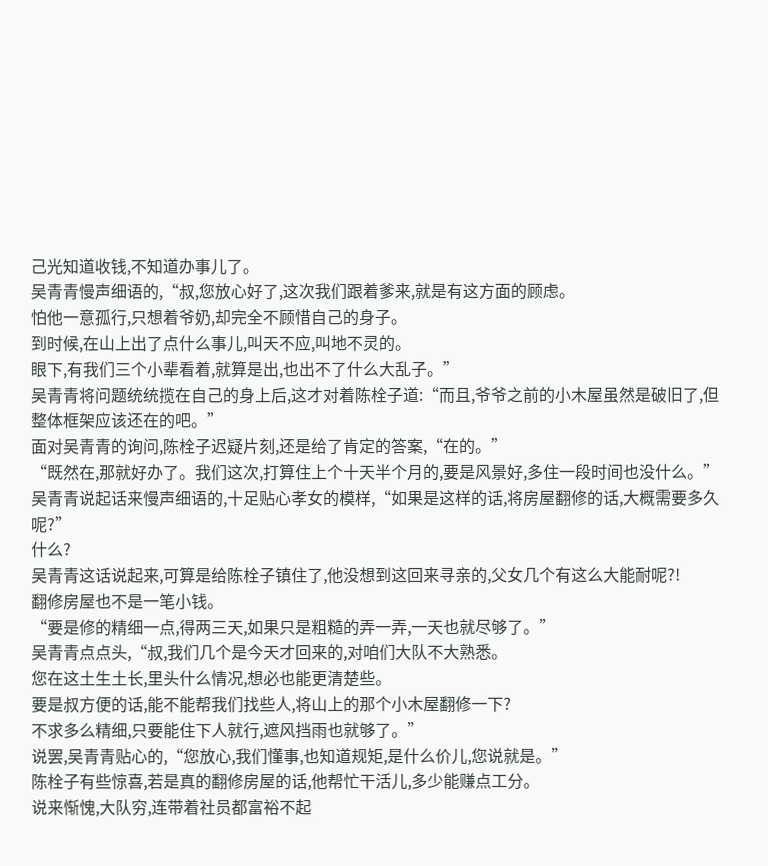己光知道收钱,不知道办事儿了。
吴青青慢声细语的,“叔,您放心好了,这次我们跟着爹来,就是有这方面的顾虑。
怕他一意孤行,只想着爷奶,却完全不顾惜自己的身子。
到时候,在山上出了点什么事儿,叫天不应,叫地不灵的。
眼下,有我们三个小辈看着,就算是出,也出不了什么大乱子。”
吴青青将问题统统揽在自己的身上后,这才对着陈栓子道:“而且,爷爷之前的小木屋虽然是破旧了,但整体框架应该还在的吧。”
面对吴青青的询问,陈栓子迟疑片刻,还是给了肯定的答案,“在的。”
“既然在,那就好办了。我们这次,打算住上个十天半个月的,要是风景好,多住一段时间也没什么。”
吴青青说起话来慢声细语的,十足贴心孝女的模样,“如果是这样的话,将房屋翻修的话,大概需要多久呢?”
什么?
吴青青这话说起来,可算是给陈栓子镇住了,他没想到这回来寻亲的,父女几个有这么大能耐呢?!
翻修房屋也不是一笔小钱。
“要是修的精细一点,得两三天,如果只是粗糙的弄一弄,一天也就尽够了。”
吴青青点点头,“叔,我们几个是今天才回来的,对咱们大队不大熟悉。
您在这土生土长,里头什么情况,想必也能更清楚些。
要是叔方便的话,能不能帮我们找些人,将山上的那个小木屋翻修一下?
不求多么精细,只要能住下人就行,遮风挡雨也就够了。”
说罢,吴青青贴心的,“您放心,我们懂事,也知道规矩,是什么价儿,您说就是。”
陈栓子有些惊喜,若是真的翻修房屋的话,他帮忙干活儿,多少能赚点工分。
说来惭愧,大队穷,连带着社员都富裕不起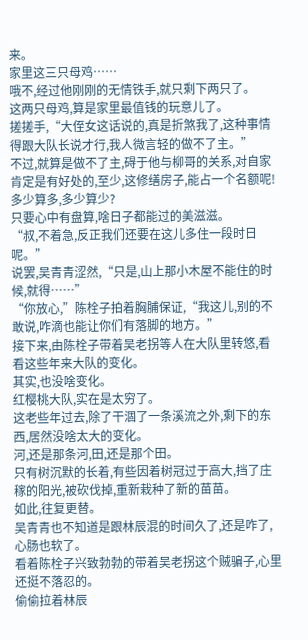来。
家里这三只母鸡……
哦不,经过他刚刚的无情铁手,就只剩下两只了。
这两只母鸡,算是家里最值钱的玩意儿了。
搓搓手,“大侄女这话说的,真是折煞我了,这种事情得跟大队长说才行,我人微言轻的做不了主。”
不过,就算是做不了主,碍于他与柳哥的关系,对自家肯定是有好处的,至少,这修缮房子,能占一个名额呢!
多少算多,多少算少?
只要心中有盘算,啥日子都能过的美滋滋。
“叔,不着急,反正我们还要在这儿多住一段时日呢。”
说罢,吴青青涩然,“只是,山上那小木屋不能住的时候,就得……”
“你放心,”陈栓子拍着胸脯保证,“我这儿,别的不敢说,咋滴也能让你们有落脚的地方。”
接下来,由陈栓子带着吴老拐等人在大队里转悠,看看这些年来大队的变化。
其实,也没啥变化。
红樱桃大队,实在是太穷了。
这老些年过去,除了干涸了一条溪流之外,剩下的东西,居然没啥太大的变化。
河,还是那条河,田,还是那个田。
只有树沉默的长着,有些因着树冠过于高大,挡了庄稼的阳光,被砍伐掉,重新栽种了新的苗苗。
如此,往复更替。
吴青青也不知道是跟林辰混的时间久了,还是咋了,心肠也软了。
看着陈栓子兴致勃勃的带着吴老拐这个贼骗子,心里还挺不落忍的。
偷偷拉着林辰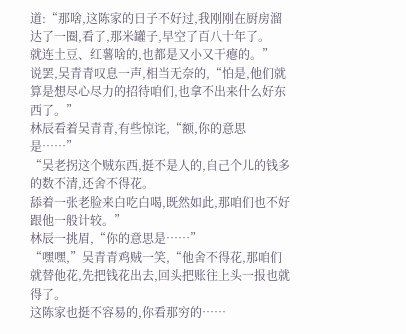道:“那啥,这陈家的日子不好过,我刚刚在厨房溜达了一圈,看了,那米罐子,早空了百八十年了。
就连土豆、红薯啥的,也都是又小又干瘪的。”
说罢,吴青青叹息一声,相当无奈的,“怕是,他们就算是想尽心尽力的招待咱们,也拿不出来什么好东西了。”
林辰看着吴青青,有些惊诧,“额,你的意思是……”
“吴老拐这个贼东西,挺不是人的,自己个儿的钱多的数不清,还舍不得花。
舔着一张老脸来白吃白喝,既然如此,那咱们也不好跟他一般计较。”
林辰一挑眉,“你的意思是……”
“嘿嘿,”吴青青鸡贼一笑,“他舍不得花,那咱们就替他花,先把钱花出去,回头把账往上头一报也就得了。
这陈家也挺不容易的,你看那穷的……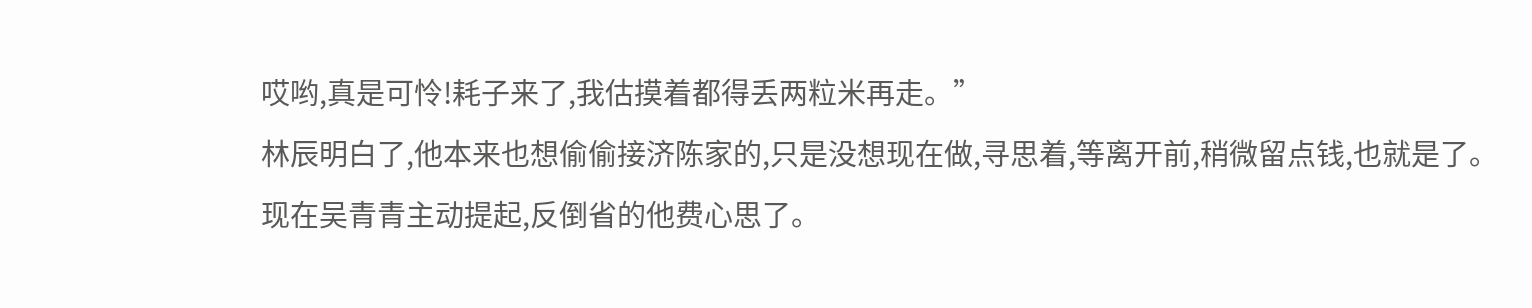哎哟,真是可怜!耗子来了,我估摸着都得丢两粒米再走。”
林辰明白了,他本来也想偷偷接济陈家的,只是没想现在做,寻思着,等离开前,稍微留点钱,也就是了。
现在吴青青主动提起,反倒省的他费心思了。